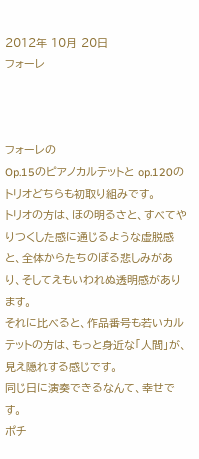2012年 10月 20日
フォーレ



フォーレの
Op.15のピアノカルテットと op.120のトリオどちらも初取り組みです。
トリオの方は、ほの明るさと、すべてやりつくした感に通じるような虚脱感と、全体からたちのぼる悲しみがあり、そしてえもいわれぬ透明感があります。
それに比べると、作品番号も若いカルテットの方は、もっと身近な「人間」が、見え隠れする感じです。
同じ日に演奏できるなんて、幸せです。
ポチ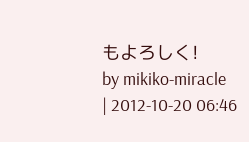もよろしく!
by mikiko-miracle
| 2012-10-20 06:46